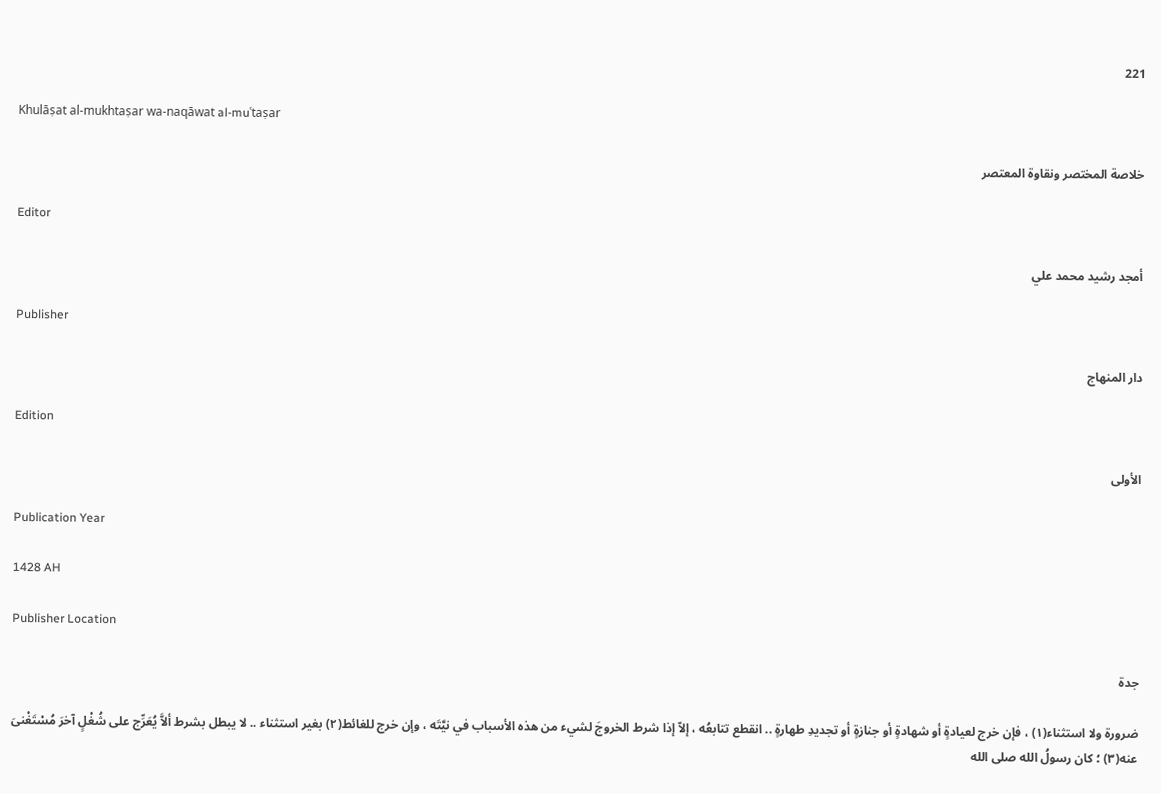221

Khulāṣat al-mukhtaṣar wa-naqāwat al-muʿtaṣar

خلاصة المختصر ونقاوة المعتصر

Editor

أمجد رشيد محمد علي

Publisher

دار المنهاج

Edition

الأولى

Publication Year

1428 AH

Publisher Location

جدة

ضرورة ولا استثناء(١) ، فإن خرج لعيادةٍ أو شهادةٍ أو جنازةٍ أو تجديدِ طهارةٍ .. انقطع تتابعُه ، إلاّ إذا شرط الخروجَ لشيء من هذه الأسباب في نيَّتَه ، وإن خرج للغائط(٢) بغير استثناء .. لا يبطل بشرط ألاَّ يُعَرِّج على شُغْلٍ آخرَ مُسْتَغْنىَ عنه(٣) ؛ كان رسولُ الله صلى الله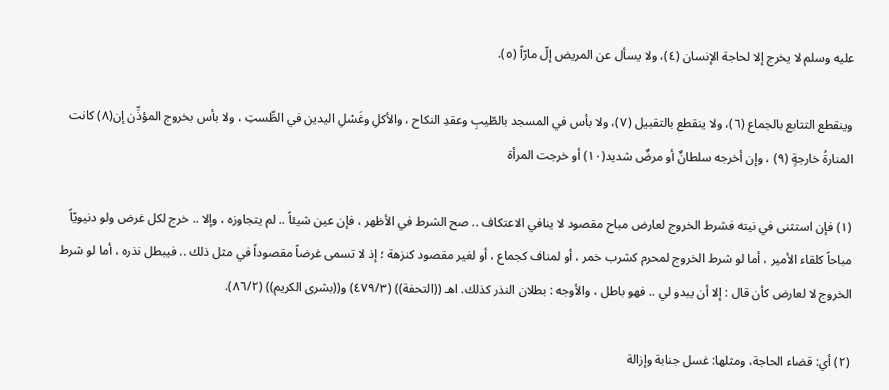عليه وسلم لا يخرج إلا لحاجة الإنسان (٤)، ولا يسأل عن المريض إلّ مارّاً (٥).

وينقطع التتابع بالجماع (٦)، ولا ينقطع بالتقبيل (٧)، ولا بأس في المسجد بالطّيبِ وعقدِ النكاح ، والأكلِ وغَسْلِ اليدين في الطِّستِ ، ولا بأس بخروج المؤذِّن إن(٨) كانت المنارةُ خارجةٍ (٩) ، وإن أخرجه سلطانٌ أو مرضٌ شديد(١٠) أو خرجت المرأة

(١) فإن استثنى في نيته فشرط الخروج لعارض مباح مقصود لا ينافي الاعتكاف .. صح الشرط في الأظهر ، فإن عين شيئاً .. لم يتجاوزه ، وإلا .. خرج لكل غرض ولو دنيويّاً مباحاً كلقاء الأمير ، أما لو شرط الخروج لمحرم كشرب خمر ، أو لمناف كجماع ، أو لغير مقصود كنزهة ؛ إذ لا تسمى غرضاً مقصوداً في مثل ذلك .. فيبطل نذره ، أما لو شرط الخروج لا لعارض كأن قال : إلا أن يبدو لي .. فهو باطل ، والأوجه : بطلان النذر كذلك. اهـ ((التحفة)) (٤٧٩/٣) و((بشرى الكريم)) (٨٦/٢).

(٢) أي: قضاء الحاجة، ومثلها: غسل جنابة وإزالة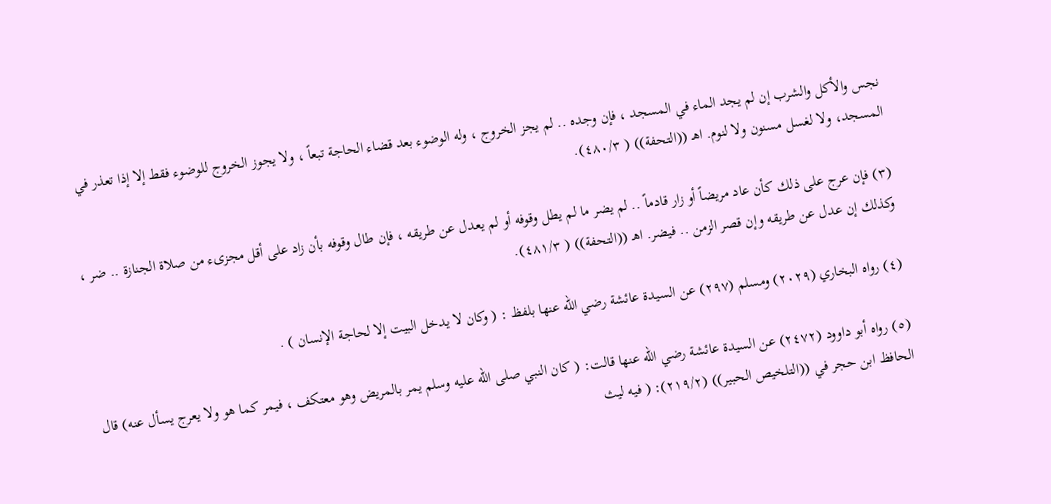نجس والأكل والشرب إن لم يجد الماء في المسجد ، فإن وجده .. لم يجز الخروج ، وله الوضوء بعد قضاء الحاجة تبعاً ، ولا يجوز الخروج للوضوء فقط إلا إذا تعذر في المسجد، ولا لغسل مسنون ولا لنوم. اهـ ((التحفة)) ( ٤٨٠/٣).

(٣) فإن عرج على ذلك كأن عاد مريضاً أو زار قادماً .. لم يضر ما لم يطل وقوفه أو لم يعدل عن طريقه ، فإن طال وقوفه بأن زاد على أقل مجزىء من صلاة الجنازة .. ضر ، وكذلك إن عدل عن طريقه وإن قصر الزمن .. فيضر. اهـ ((التحفة)) ( ٤٨١/٣).

(٤) رواه البخاري (٢٠٢٩) ومسلم (٢٩٧) عن السيدة عائشة رضي الله عنها بلفظ : ( وكان لا يدخل البيت إلا لحاجة الإنسان ) .

(٥) رواه أبو داوود (٢٤٧٢) عن السيدة عائشة رضي الله عنها قالت: ( كان النبي صلى الله عليه وسلم يمر بالمريض وهو معتكف ، فيمر كما هو ولا يعرج يسأل عنه) قال الحافظ ابن حجر في ((التلخيص الحبير)) (٢١٩/٢): ( فيه ليث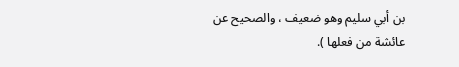بن أبي سليم وهو ضعيف ، والصحيح عن عائشة من فعلها ).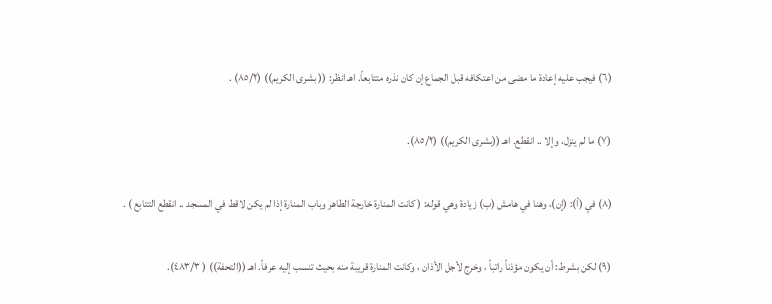(٦) فيجب عليه إعادة ما مضى من اعتكافه قبل الجماع إن كان نذره متتابعاً. اهـ انظر: (( بشرى الكريم)) (٨٥/٢) .

(٧) ما لم ينزل، وإلا .. انقطع. اهـ ((بشرى الكريم)) (٨٥/٢).

(٨) في (أ): (إن)، وهنا في هامش (ب) زيادة وهي قوله: ( كانت المنارة خارجة الطاهر وباب المنارة إذا لم يكن لاقط في المسجد .. انقطع التتابع ) .

(٩) لكن بشرط: أن يكون مؤذناً راتباً ، وخرج لأجل الأذان ، وكانت المنارة قريبة منه بحيث تنسب إليه عرفاً. اهـ ((التحفة)) ( ٤٨٣/٣).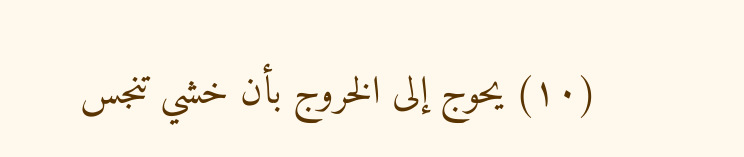(١٠) يحوج إلى الخروج بأن خشي تنجس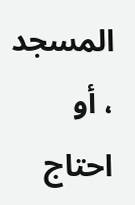المسجد ، أو احتاج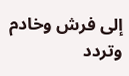إلى فرش وخادم وتردد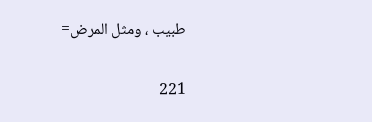طبيب ، ومثل المرض=

221